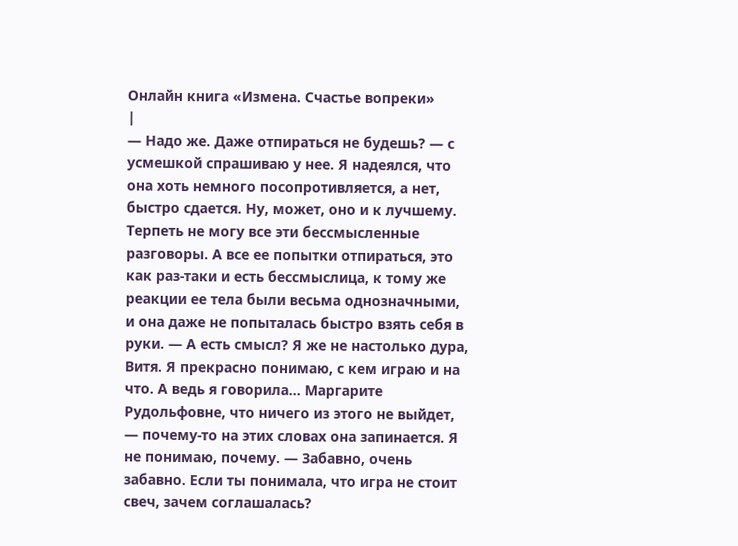Онлайн книга «Измена. Счастье вопреки»
|
— Надо же. Даже отпираться не будешь? — с усмешкой спрашиваю у нее. Я надеялся, что она хоть немного посопротивляется, а нет, быстро сдается. Ну, может, оно и к лучшему. Терпеть не могу все эти бессмысленные разговоры. А все ее попытки отпираться, это как раз-таки и есть бессмыслица, к тому же реакции ее тела были весьма однозначными, и она даже не попыталась быстро взять себя в руки. — А есть смысл? Я же не настолько дура, Витя. Я прекрасно понимаю, с кем играю и на что. А ведь я говорила… Маргарите Рудольфовне, что ничего из этого не выйдет, — почему-то на этих словах она запинается. Я не понимаю, почему. — Забавно, очень забавно. Если ты понимала, что игра не стоит свеч, зачем соглашалась?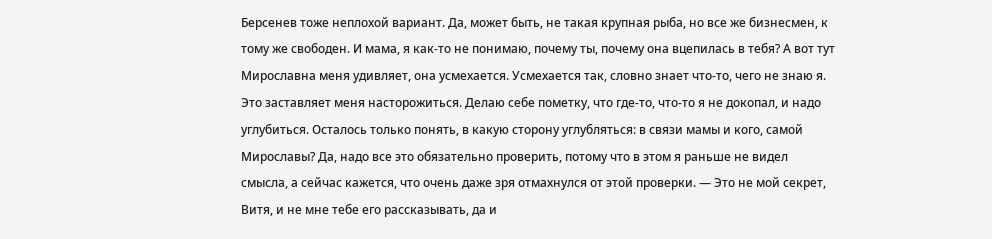Берсенев тоже неплохой вариант. Да, может быть, не такая крупная рыба, но все же бизнесмен, к тому же свободен. И мама, я как-то не понимаю, почему ты, почему она вцепилась в тебя? А вот тут Мирославна меня удивляет, она усмехается. Усмехается так, словно знает что-то, чего не знаю я. Это заставляет меня насторожиться. Делаю себе пометку, что где-то, что-то я не докопал, и надо углубиться. Осталось только понять, в какую сторону углубляться: в связи мамы и кого, самой Мирославы? Да, надо все это обязательно проверить, потому что в этом я раньше не видел смысла, а сейчас кажется, что очень даже зря отмахнулся от этой проверки. — Это не мой секрет, Витя, и не мне тебе его рассказывать, да и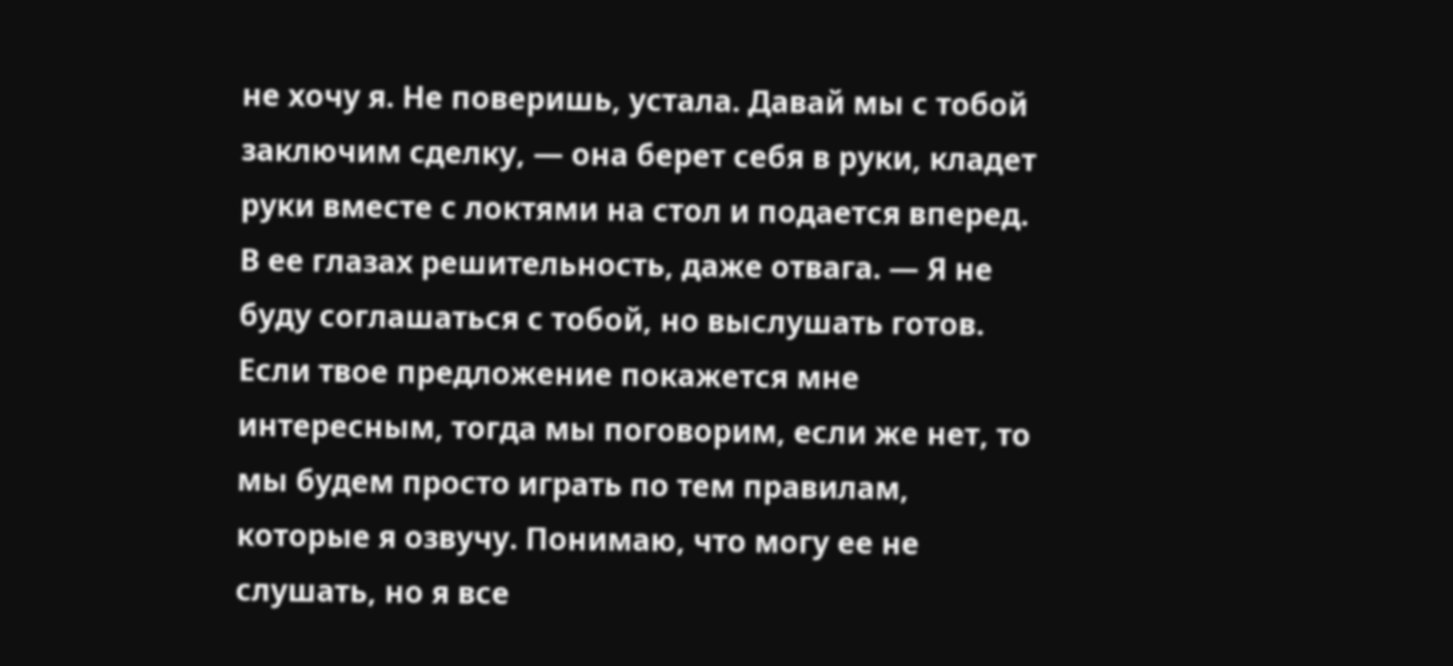не хочу я. Не поверишь, устала. Давай мы с тобой заключим сделку, — она берет себя в руки, кладет руки вместе с локтями на стол и подается вперед. В ее глазах решительность, даже отвага. — Я не буду соглашаться с тобой, но выслушать готов. Если твое предложение покажется мне интересным, тогда мы поговорим, если же нет, то мы будем просто играть по тем правилам, которые я озвучу. Понимаю, что могу ее не слушать, но я все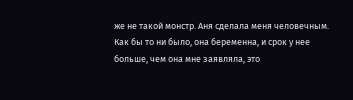же не такой монстр. Аня сделала меня человечным. Как бы то ни было, она беременна, и срок у нее больше, чем она мне заявляла, это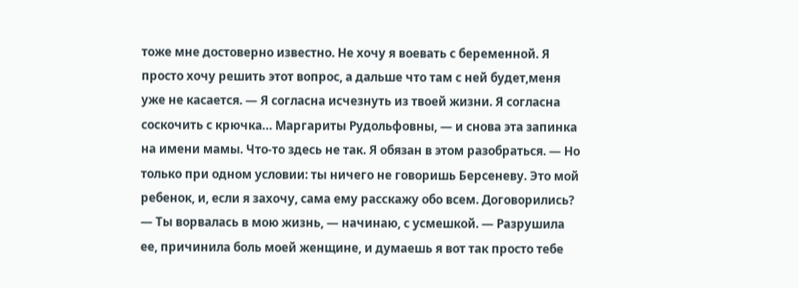тоже мне достоверно известно. Не хочу я воевать с беременной. Я просто хочу решить этот вопрос, а дальше что там с ней будет,меня уже не касается. — Я согласна исчезнуть из твоей жизни. Я согласна соскочить с крючка… Маргариты Рудольфовны, — и снова эта запинка на имени мамы. Что-то здесь не так. Я обязан в этом разобраться. — Но только при одном условии: ты ничего не говоришь Берсеневу. Это мой ребенок, и, если я захочу, сама ему расскажу обо всем. Договорились? — Ты ворвалась в мою жизнь, — начинаю, с усмешкой. — Разрушила ее, причинила боль моей женщине, и думаешь я вот так просто тебе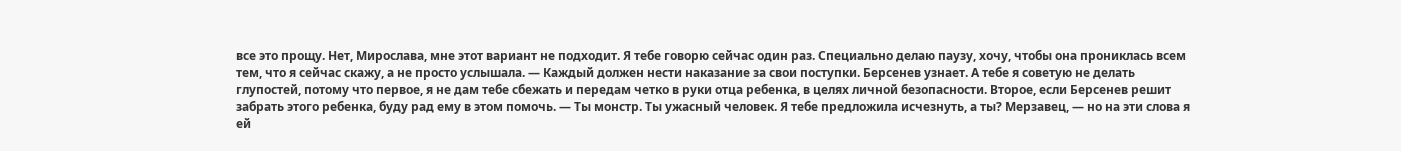все это прощу. Нет, Мирослава, мне этот вариант не подходит. Я тебе говорю сейчас один раз. Специально делаю паузу, хочу, чтобы она прониклась всем тем, что я сейчас скажу, а не просто услышала. — Каждый должен нести наказание за свои поступки. Берсенев узнает. А тебе я советую не делать глупостей, потому что первое, я не дам тебе сбежать и передам четко в руки отца ребенка, в целях личной безопасности. Второе, если Берсенев решит забрать этого ребенка, буду рад ему в этом помочь. — Ты монстр. Ты ужасный человек. Я тебе предложила исчезнуть, а ты? Мерзавец, — но на эти слова я ей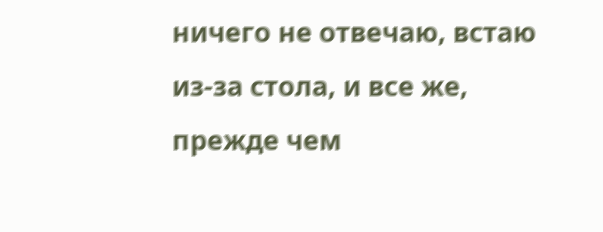ничего не отвечаю, встаю из-за стола, и все же, прежде чем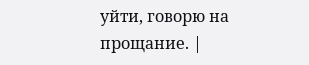уйти, говорю на прощание. |